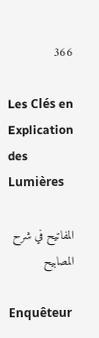366

Les Clés en Explication des Lumières

المفاتيح في شرح المصابيح

Enquêteur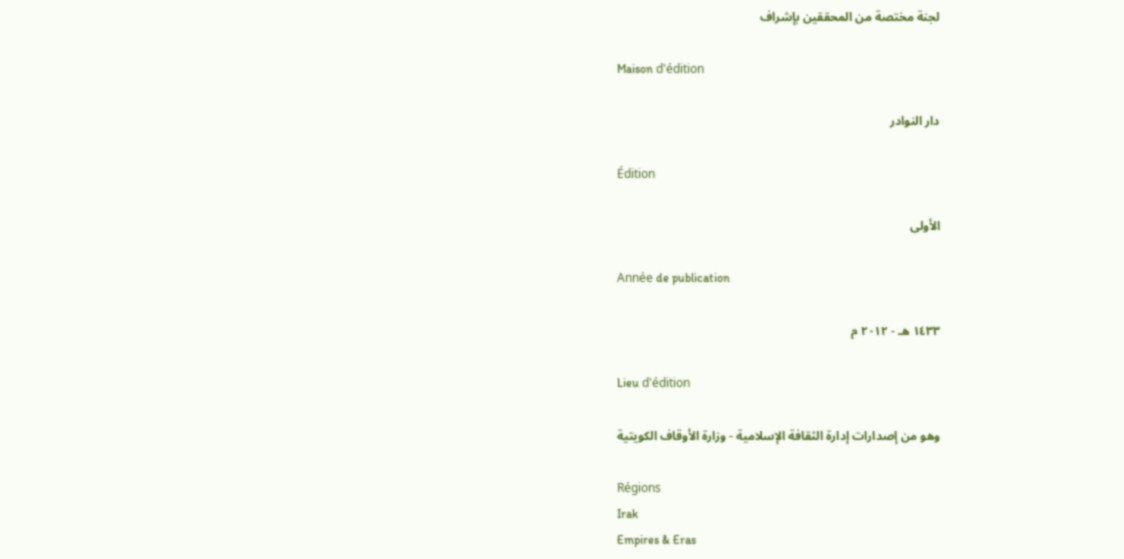لجنة مختصة من المحققين بإشراف

Maison d'édition

دار النوادر

Édition

الأولى

Année de publication

١٤٣٣ هـ - ٢٠١٢ م

Lieu d'édition

وهو من إصدارات إدارة الثقافة الإسلامية - وزارة الأوقاف الكويتية

Régions
Irak
Empires & Eras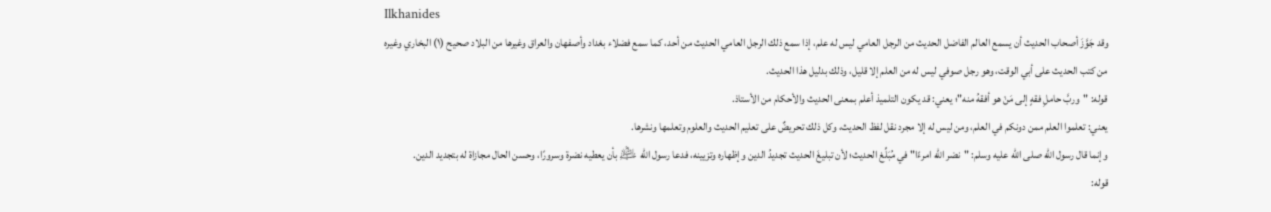Ilkhanides
وقد جَوَّزَ أصحاب الحديث أن يسمع العالم الفاضل الحديث من الرجل العامي ليس له علم، إذا سمع ذلك الرجل العامي الحديث من أحد، كما سمع فضلاء بغداد وأصفهان والعراق وغيرها من البلاد صحيح (١) البخاري وغيره من كتب الحديث على أبي الوقت، وهو رجل صوفي ليس له من العلم إلا قليل، وذلك بدليل هذا الحديث.
قوله: "وربَّ حاملِ فقهٍ إلى مَنْ هو أفقهُ منه"؛ يعني: قد يكون التلميذ أعلم بمعنى الحديث والأحكام من الأستاذ.
يعني: تعلموا العلم ممن دونكم في العلم، ومن ليس له إلا مجرد نقل لفظ الحديث، وكل ذلك تحريضٌ على تعليم الحديث والعلوم وتعلمها ونشرها.
وإنما قال رسول الله صلى الله عليه وسلم: "نضر الله امرءًا" في مُبَلِّغ الحديث؛ لأن تبليغَ الحديث تجديدُ الدين وإظهاره وتزيينه، فدعا رسول الله ﵇ بأن يعطيه نضرة وسرورًا، وحسن الحال مجازاة له بتجديد الدين.
قوله: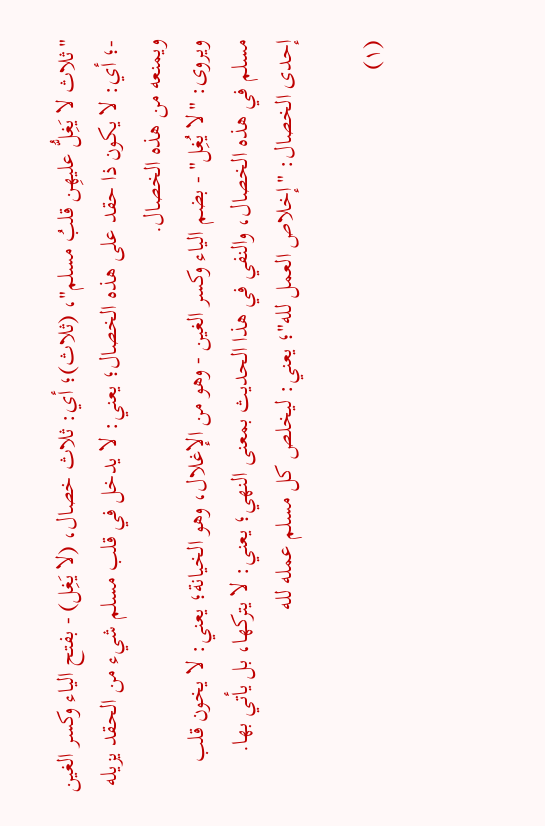"ثلاث لا يَغِلُّ عليهِن قلبُ مسلم"، (ثلاث)؛ أي: ثلاث خصال، (لا يَغِل) - بفتح الياء وكسر الغين -؛ أي: لا يكون ذا حقد على هذه الخصال؛ يعني: لا يدخل في قلب مسلم شيء من الحقد يزيله ويمنعه من هذه الخصال.
ويروى: "لا يُغِل" - بضم الياء وكسر الغين - وهو من الإغلال، وهو الخيانة؛ يعني: لا يخون قلب مسلم في هذه الخصال، والنفي في هذا الحديث بمعنى النهي؛ يعني: لا يتركها، بل يأتي بها.
إحدى الخصال: "إخلاص العمل لله"؛ يعني: ليخلص كل مسلم عمله لله

(١)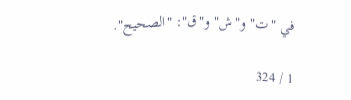في "ت" و"ش" و"ق": "الصحيح".

1 / 324